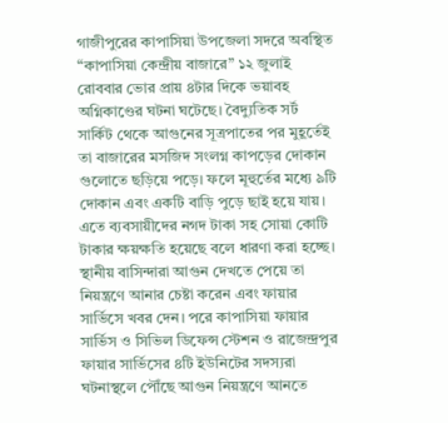গাজীপুরের কাপাসিয়া উপজেলা সদরে অবস্থিত “কাপাসিয়া কেন্দ্রীয় বাজারে” ১২ জুলাই রোববার ভোর প্রায় ৪টার দিকে ভয়াবহ অগ্নিকাণ্ডের ঘটনা ঘটেছে। বৈদ্যুতিক সর্ট সার্কিট থেকে আগুনের সূত্রপাতের পর মুহূর্তেই তা বাজারের মসজিদ সংলগ্ন কাপড়ের দোকান গুলোতে ছড়িয়ে পড়ে। ফলে মূহুর্তের মধ্যে ৯টি দোকান এবং একটি বাড়ি পুড়ে ছাই হয়ে যায়। এতে ব্যবসায়ীদের নগদ টাকা সহ সোয়া কোটি টাকার ক্ষয়ক্ষতি হয়েছে বলে ধারণা করা হচ্ছে।
স্থানীয় বাসিন্দারা আগুন দেখতে পেয়ে তা নিয়ন্ত্রণে আনার চেষ্টা করেন এবং ফায়ার সার্ভিসে খবর দেন। পরে কাপাসিয়া ফায়ার সার্ভিস ও সিভিল ডিফেন্স স্টেশন ও রাজেন্দ্রপুর ফায়ার সার্ভিসের ৪টি ইউনিটের সদস্যরা ঘটনাস্থলে পৌঁছে আগুন নিয়ন্ত্রণে আনতে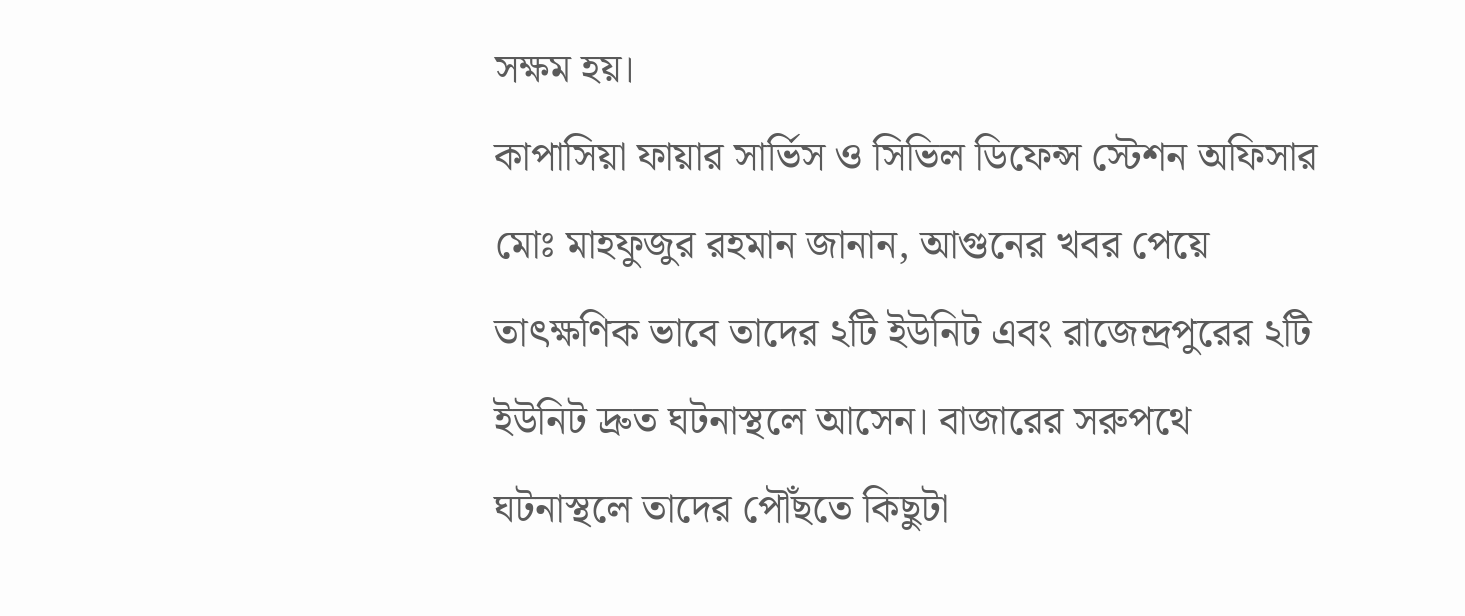সক্ষম হয়।
কাপাসিয়া ফায়ার সার্ভিস ও সিভিল ডিফেন্স স্টেশন অফিসার মোঃ মাহফুজুর রহমান জানান, আগুনের খবর পেয়ে তাৎক্ষণিক ভাবে তাদের ২টি ইউনিট এবং রাজেন্দ্রপুরের ২টি ইউনিট দ্রুত ঘটনাস্থলে আসেন। বাজারের সরুপথে ঘটনাস্থলে তাদের পৌঁছতে কিছুটা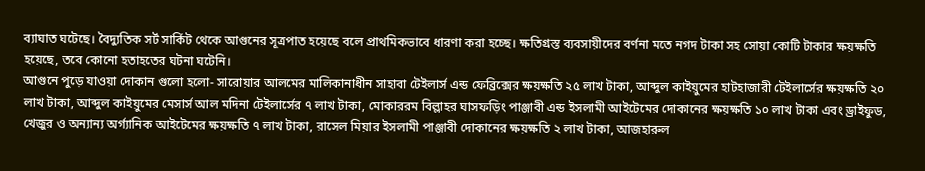ব্যাঘাত ঘটেছে। বৈদ্যুতিক সর্ট সার্কিট থেকে আগুনের সূত্রপাত হয়েছে বলে প্রাথমিকভাবে ধারণা করা হচ্ছে। ক্ষতিগ্রস্ত ব্যবসায়ীদের বর্ণনা মতে নগদ টাকা সহ সোয়া কোটি টাকার ক্ষয়ক্ষতি হয়েছে, তবে কোনো হতাহতের ঘটনা ঘটেনি।
আগুনে পুড়ে যাওয়া দোকান গুলো হলো- সারোয়ার আলমের মালিকানাধীন সাহাবা টেইলার্স এন্ড ফেব্রিক্সের ক্ষয়ক্ষতি ২৫ লাখ টাকা, আব্দুল কাইয়ুমের হাটহাজারী টেইলার্সের ক্ষয়ক্ষতি ২০ লাখ টাকা, আব্দুল কাইয়ুমের মেসার্স আল মদিনা টেইলার্সের ৭ লাখ টাকা, মোকাররম বিল্লাহর ঘাসফড়িং পাঞ্জাবী এন্ড ইসলামী আইটেমের দোকানের ক্ষয়ক্ষতি ১০ লাখ টাকা এবং ড্রাইফুড, খেজুর ও অন্যান্য অর্গ্যানিক আইটেমের ক্ষয়ক্ষতি ৭ লাখ টাকা, রাসেল মিয়ার ইসলামী পাঞ্জাবী দোকানের ক্ষয়ক্ষতি ২ লাখ টাকা, আজহারুল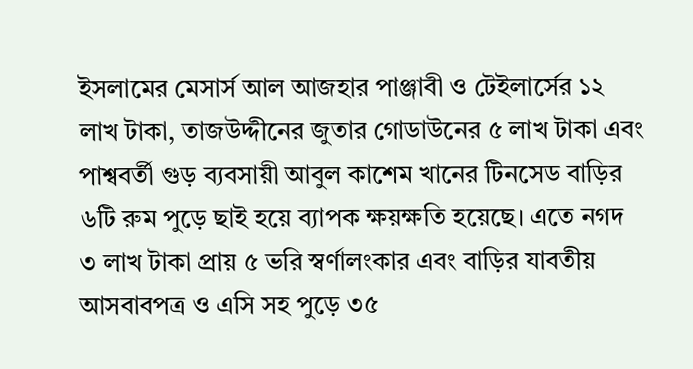ইসলামের মেসার্স আল আজহার পাঞ্জাবী ও টেইলার্সের ১২ লাখ টাকা, তাজউদ্দীনের জুতার গোডাউনের ৫ লাখ টাকা এবং পাশ্ববর্তী গুড় ব্যবসায়ী আবুল কাশেম খানের টিনসেড বাড়ির ৬টি রুম পুড়ে ছাই হয়ে ব্যাপক ক্ষয়ক্ষতি হয়েছে। এতে নগদ ৩ লাখ টাকা প্রায় ৫ ভরি স্বর্ণালংকার এবং বাড়ির যাবতীয় আসবাবপত্র ও এসি সহ পুড়ে ৩৫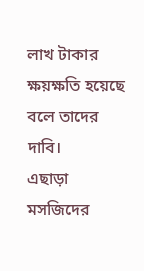লাখ টাকার ক্ষয়ক্ষতি হয়েছে বলে তাদের দাবি।
এছাড়া মসজিদের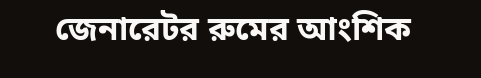জেনারেটর রুমের আংশিক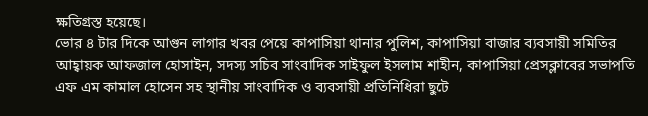ক্ষতিগ্রস্ত হয়েছে।
ভোর ৪ টার দিকে আগুন লাগার খবর পেয়ে কাপাসিয়া থানার পুলিশ, কাপাসিয়া বাজার ব্যবসায়ী সমিতির আহ্বায়ক আফজাল হোসাইন, সদস্য সচিব সাংবাদিক সাইফুল ইসলাম শাহীন, কাপাসিয়া প্রেসক্লাবের সভাপতি এফ এম কামাল হোসেন সহ স্থানীয় সাংবাদিক ও ব্যবসায়ী প্রতিনিধিরা ছুটে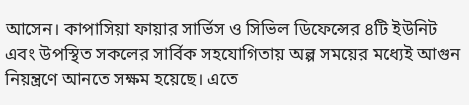আসেন। কাপাসিয়া ফায়ার সার্ভিস ও সিভিল ডিফেন্সের ৪টি ইউনিট এবং উপস্থিত সকলের সার্বিক সহযোগিতায় অল্প সময়ের মধ্যেই আগুন নিয়ন্ত্রণে আনতে সক্ষম হয়েছে। এতে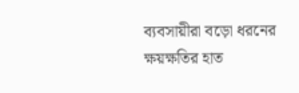ব্যবসায়ীরা বড়ো ধরনের ক্ষয়ক্ষতির হাত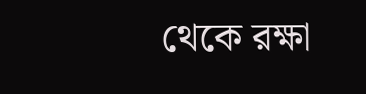থেকে রক্ষা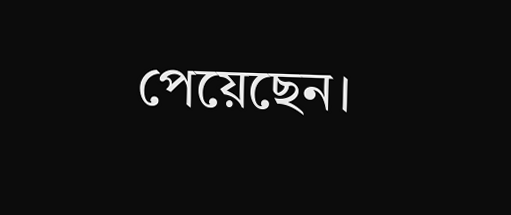পেয়েছেন।